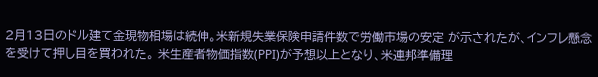2月13日のドル建て金現物相場は続伸。米新規失業保険申請件数で労働市場の安定 が示されたが、インフレ懸念を受けて押し目を買われた。 米生産者物価指数(PPI)が予想以上となり、米連邦準備理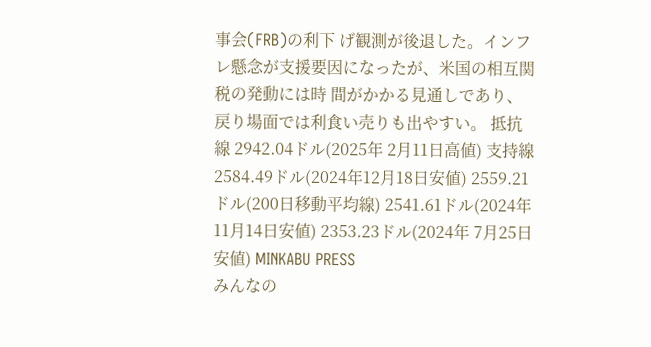事会(FRB)の利下 げ観測が後退した。インフレ懸念が支援要因になったが、米国の相互関税の発動には時 間がかかる見通しであり、戻り場面では利食い売りも出やすい。 抵抗線 2942.04ドル(2025年 2月11日高値) 支持線 2584.49ドル(2024年12月18日安値) 2559.21ドル(200日移動平均線) 2541.61ドル(2024年11月14日安値) 2353.23ドル(2024年 7月25日安値) MINKABU PRESS
みんなの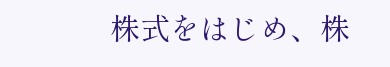株式をはじめ、株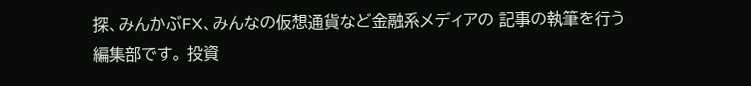探、みんかぶFX、みんなの仮想通貨など金融系メディアの 記事の執筆を行う編集部です。 投資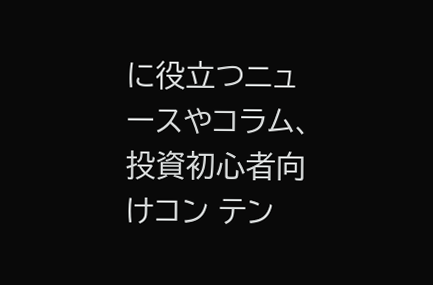に役立つニュースやコラム、投資初心者向けコン テン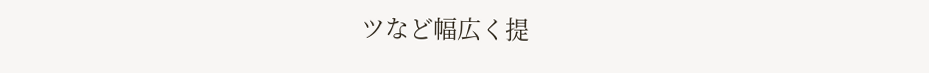ツなど幅広く提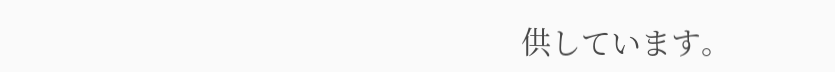供しています。